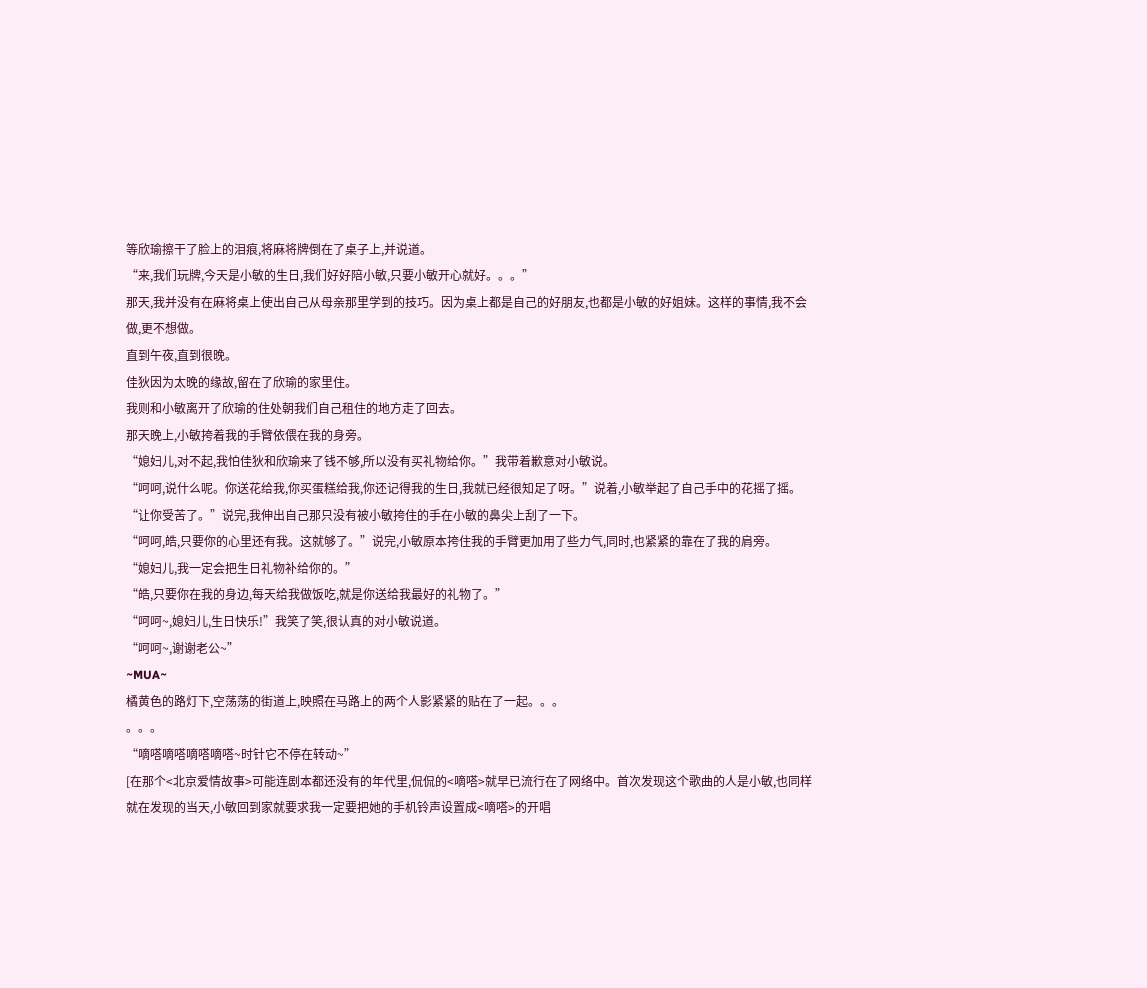等欣瑜擦干了脸上的泪痕,将麻将牌倒在了桌子上,并说道。
“来,我们玩牌,今天是小敏的生日,我们好好陪小敏,只要小敏开心就好。。。”
那天,我并没有在麻将桌上使出自己从母亲那里学到的技巧。因为桌上都是自己的好朋友,也都是小敏的好姐妹。这样的事情,我不会做,更不想做。
直到午夜,直到很晚。
佳狄因为太晚的缘故,留在了欣瑜的家里住。
我则和小敏离开了欣瑜的住处朝我们自己租住的地方走了回去。
那天晚上,小敏挎着我的手臂依偎在我的身旁。
“媳妇儿,对不起,我怕佳狄和欣瑜来了钱不够,所以没有买礼物给你。”我带着歉意对小敏说。
“呵呵,说什么呢。你送花给我,你买蛋糕给我,你还记得我的生日,我就已经很知足了呀。”说着,小敏举起了自己手中的花摇了摇。
“让你受苦了。”说完,我伸出自己那只没有被小敏挎住的手在小敏的鼻尖上刮了一下。
“呵呵,皓,只要你的心里还有我。这就够了。”说完,小敏原本挎住我的手臂更加用了些力气,同时,也紧紧的靠在了我的肩旁。
“媳妇儿,我一定会把生日礼物补给你的。”
“皓,只要你在我的身边,每天给我做饭吃,就是你送给我最好的礼物了。”
“呵呵~,媳妇儿,生日快乐!”我笑了笑,很认真的对小敏说道。
“呵呵~,谢谢老公~”
~MUA~
橘黄色的路灯下,空荡荡的街道上,映照在马路上的两个人影紧紧的贴在了一起。。。
。。。
“嘀嗒嘀嗒嘀嗒嘀嗒~时针它不停在转动~”
[在那个<北京爱情故事>可能连剧本都还没有的年代里,侃侃的<嘀嗒>就早已流行在了网络中。首次发现这个歌曲的人是小敏,也同样就在发现的当天,小敏回到家就要求我一定要把她的手机铃声设置成<嘀嗒>的开唱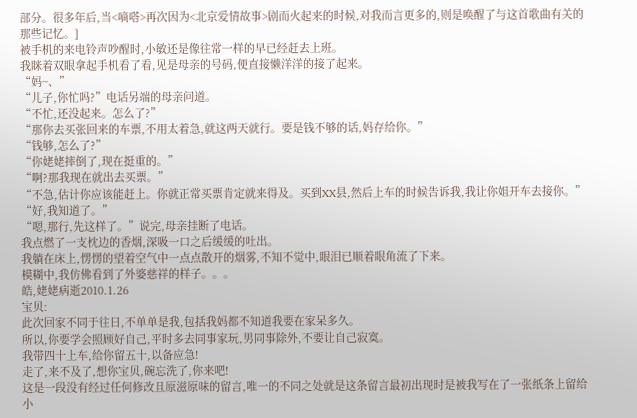部分。很多年后,当<嘀嗒>再次因为<北京爱情故事>剧而火起来的时候,对我而言更多的,则是唤醒了与这首歌曲有关的那些记忆。]
被手机的来电铃声吵醒时,小敏还是像往常一样的早已经赶去上班。
我眯着双眼拿起手机看了看,见是母亲的号码,便直接懒洋洋的接了起来。
“妈~、”
“儿子,你忙吗?”电话另端的母亲问道。
“不忙,还没起来。怎么了?”
“那你去买张回来的车票,不用太着急,就这两天就行。要是钱不够的话,妈存给你。”
“钱够,怎么了?”
“你姥姥摔倒了,现在挺重的。”
“啊?那我现在就出去买票。”
“不急,估计你应该能赶上。你就正常买票肯定就来得及。买到XX县,然后上车的时候告诉我,我让你姐开车去接你。”
“好,我知道了。”
“嗯,那行,先这样了。”说完,母亲挂断了电话。
我点燃了一支枕边的香烟,深吸一口之后缓缓的吐出。
我躺在床上,愣愣的望着空气中一点点散开的烟雾,不知不觉中,眼泪已顺着眼角流了下来。
模糊中,我仿佛看到了外婆慈祥的样子。。。
皓,姥姥病逝2010.1.26
宝贝:
此次回家不同于往日,不单单是我,包括我妈都不知道我要在家呆多久。
所以,你要学会照顾好自己,平时多去同事家玩,男同事除外,不要让自己寂寞。
我带四十上车,给你留五十,以备应急!
走了,来不及了,想你宝贝,碗忘洗了,你来吧!
这是一段没有经过任何修改且原滋原味的留言,唯一的不同之处就是这条留言最初出现时是被我写在了一张纸条上留给小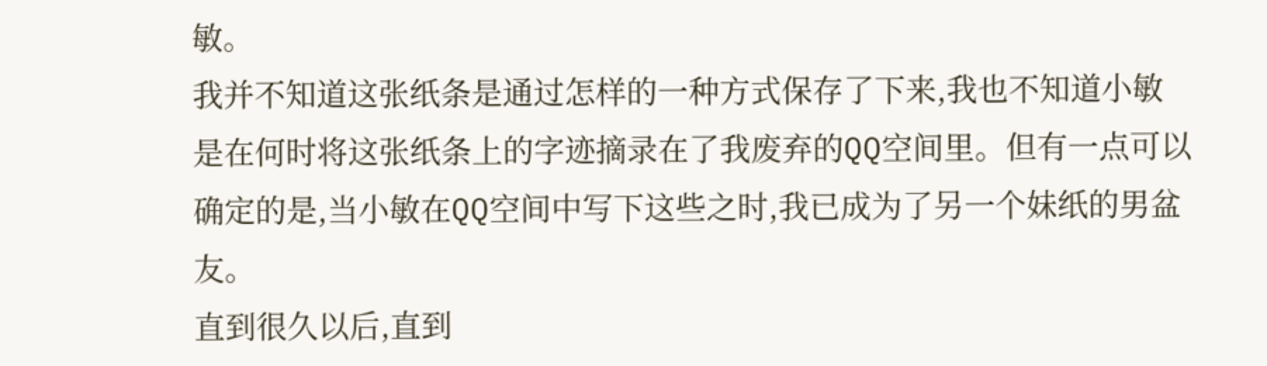敏。
我并不知道这张纸条是通过怎样的一种方式保存了下来,我也不知道小敏是在何时将这张纸条上的字迹摘录在了我废弃的QQ空间里。但有一点可以确定的是,当小敏在QQ空间中写下这些之时,我已成为了另一个妹纸的男盆友。
直到很久以后,直到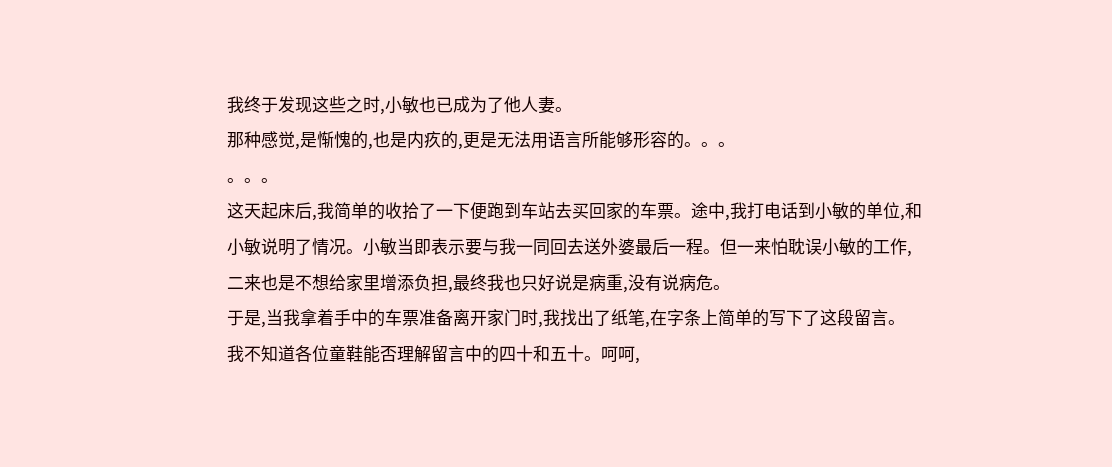我终于发现这些之时,小敏也已成为了他人妻。
那种感觉,是惭愧的,也是内疚的,更是无法用语言所能够形容的。。。
。。。
这天起床后,我简单的收拾了一下便跑到车站去买回家的车票。途中,我打电话到小敏的单位,和小敏说明了情况。小敏当即表示要与我一同回去送外婆最后一程。但一来怕耽误小敏的工作,二来也是不想给家里增添负担,最终我也只好说是病重,没有说病危。
于是,当我拿着手中的车票准备离开家门时,我找出了纸笔,在字条上简单的写下了这段留言。
我不知道各位童鞋能否理解留言中的四十和五十。呵呵,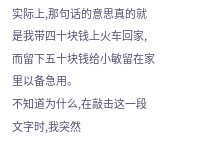实际上,那句话的意思真的就是我带四十块钱上火车回家,而留下五十块钱给小敏留在家里以备急用。
不知道为什么,在敲击这一段文字时,我突然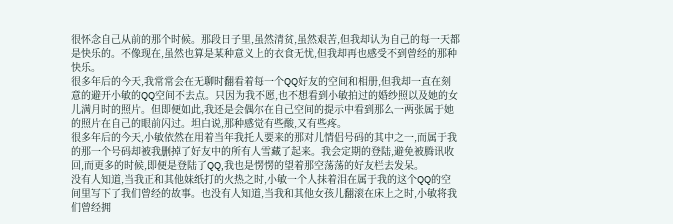很怀念自己从前的那个时候。那段日子里,虽然清贫,虽然艰苦,但我却认为自己的每一天都是快乐的。不像现在,虽然也算是某种意义上的衣食无忧,但我却再也感受不到曾经的那种快乐。
很多年后的今天,我常常会在无聊时翻看着每一个QQ好友的空间和相册,但我却一直在刻意的避开小敏的QQ空间不去点。只因为我不愿,也不想看到小敏拍过的婚纱照以及她的女儿满月时的照片。但即便如此,我还是会偶尔在自己空间的提示中看到那么一两张属于她的照片在自己的眼前闪过。坦白说,那种感觉有些酸,又有些疼。
很多年后的今天,小敏依然在用着当年我托人要来的那对儿情侣号码的其中之一,而属于我的那一个号码却被我删掉了好友中的所有人雪藏了起来。我会定期的登陆,避免被腾讯收回,而更多的时候,即便是登陆了QQ,我也是愣愣的望着那空荡荡的好友栏去发呆。
没有人知道,当我正和其他妹纸打的火热之时,小敏一个人抹着泪在属于我的这个QQ的空间里写下了我们曾经的故事。也没有人知道,当我和其他女孩儿翻滚在床上之时,小敏将我们曾经拥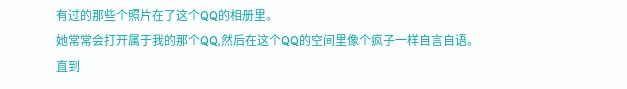有过的那些个照片在了这个QQ的相册里。
她常常会打开属于我的那个QQ,然后在这个QQ的空间里像个疯子一样自言自语。
直到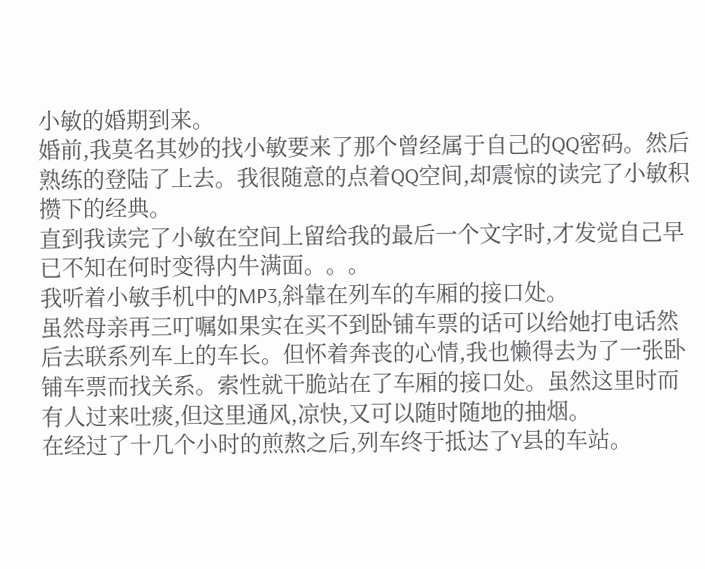小敏的婚期到来。
婚前,我莫名其妙的找小敏要来了那个曾经属于自己的QQ密码。然后熟练的登陆了上去。我很随意的点着QQ空间,却震惊的读完了小敏积攒下的经典。
直到我读完了小敏在空间上留给我的最后一个文字时,才发觉自己早已不知在何时变得内牛满面。。。
我听着小敏手机中的MP3,斜靠在列车的车厢的接口处。
虽然母亲再三叮嘱如果实在买不到卧铺车票的话可以给她打电话然后去联系列车上的车长。但怀着奔丧的心情,我也懒得去为了一张卧铺车票而找关系。索性就干脆站在了车厢的接口处。虽然这里时而有人过来吐痰,但这里通风,凉快,又可以随时随地的抽烟。
在经过了十几个小时的煎熬之后,列车终于抵达了Y县的车站。